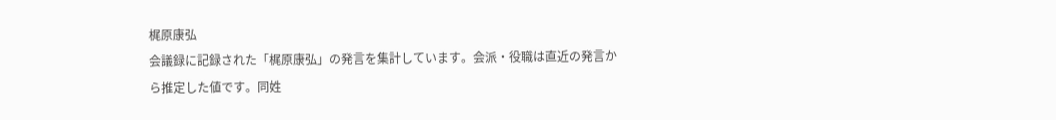梶原康弘
会議録に記録された「梶原康弘」の発言を集計しています。会派・役職は直近の発言から推定した値です。同姓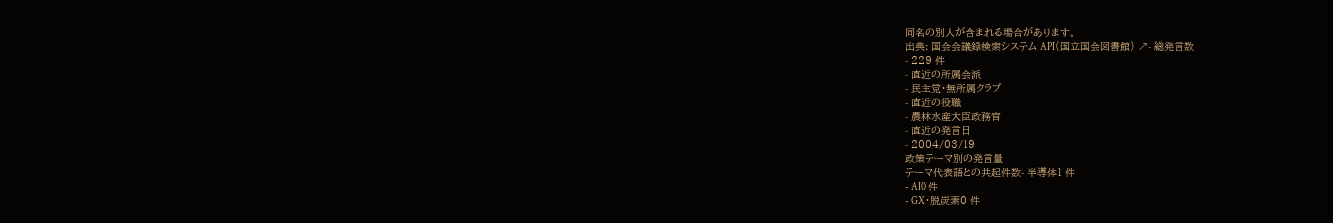同名の別人が含まれる場合があります。
出典: 国会会議録検索システム API(国立国会図書館) ↗- 総発言数
- 229 件
- 直近の所属会派
- 民主党・無所属クラブ
- 直近の役職
- 農林水産大臣政務官
- 直近の発言日
- 2004/03/19
政策テーマ別の発言量
テーマ代表語との共起件数- 半導体1 件
- AI0 件
- GX・脱炭素0 件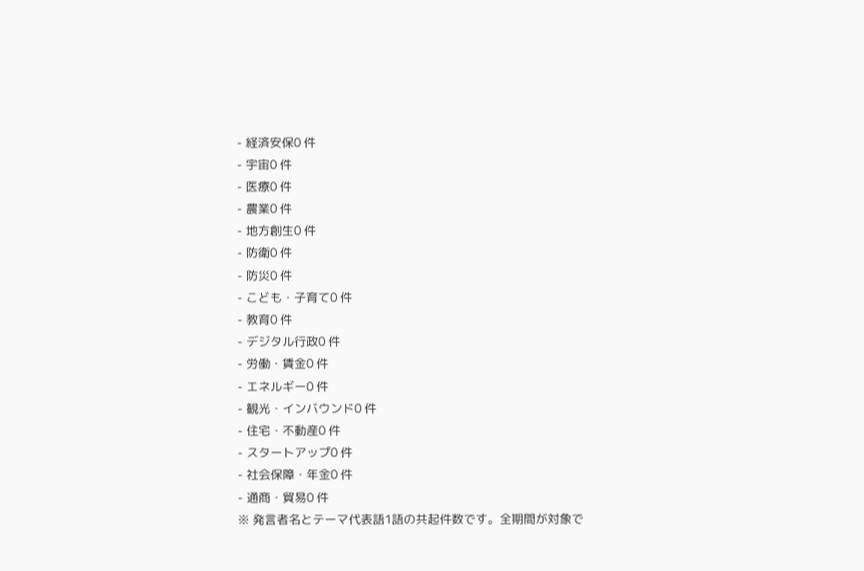- 経済安保0 件
- 宇宙0 件
- 医療0 件
- 農業0 件
- 地方創生0 件
- 防衛0 件
- 防災0 件
- こども・子育て0 件
- 教育0 件
- デジタル行政0 件
- 労働・賃金0 件
- エネルギー0 件
- 観光・インバウンド0 件
- 住宅・不動産0 件
- スタートアップ0 件
- 社会保障・年金0 件
- 通商・貿易0 件
※ 発言者名とテーマ代表語1語の共起件数です。全期間が対象で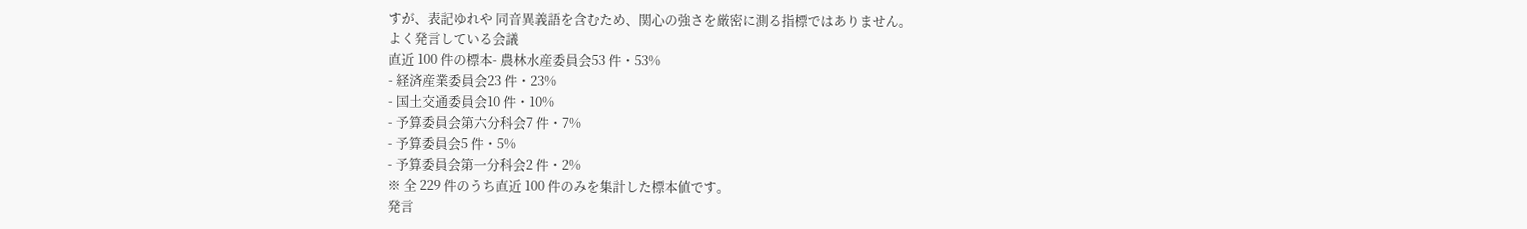すが、表記ゆれや 同音異義語を含むため、関心の強さを厳密に測る指標ではありません。
よく発言している会議
直近 100 件の標本- 農林水産委員会53 件・53%
- 経済産業委員会23 件・23%
- 国土交通委員会10 件・10%
- 予算委員会第六分科会7 件・7%
- 予算委員会5 件・5%
- 予算委員会第一分科会2 件・2%
※ 全 229 件のうち直近 100 件のみを集計した標本値です。
発言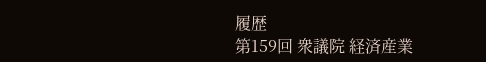履歴
第159回 衆議院 経済産業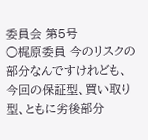委員会 第5号
○梶原委員 今のリスクの部分なんですけれども、今回の保証型、買い取り型、ともに劣後部分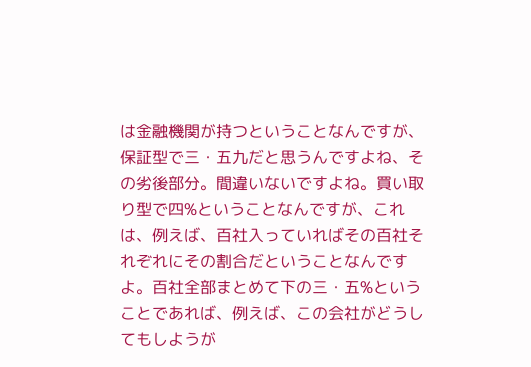は金融機関が持つということなんですが、保証型で三・五九だと思うんですよね、その劣後部分。間違いないですよね。買い取り型で四%ということなんですが、これは、例えば、百社入っていればその百社それぞれにその割合だということなんですよ。百社全部まとめて下の三・五%ということであれば、例えば、この会社がどうしてもしようが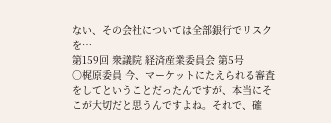ない、その会社については全部銀行でリスクを…
第159回 衆議院 経済産業委員会 第5号
○梶原委員 今、マーケットにたえられる審査をしてということだったんですが、本当にそこが大切だと思うんですよね。それで、確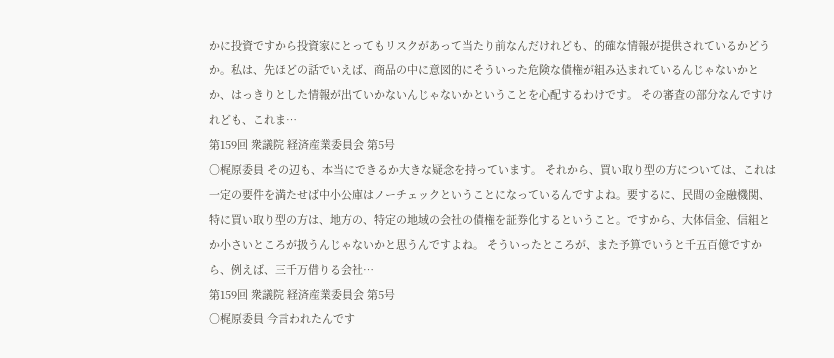かに投資ですから投資家にとってもリスクがあって当たり前なんだけれども、的確な情報が提供されているかどうか。私は、先ほどの話でいえば、商品の中に意図的にそういった危険な債権が組み込まれているんじゃないかとか、はっきりとした情報が出ていかないんじゃないかということを心配するわけです。 その審査の部分なんですけれども、これま…
第159回 衆議院 経済産業委員会 第5号
○梶原委員 その辺も、本当にできるか大きな疑念を持っています。 それから、買い取り型の方については、これは一定の要件を満たせば中小公庫はノーチェックということになっているんですよね。要するに、民間の金融機関、特に買い取り型の方は、地方の、特定の地域の会社の債権を証券化するということ。ですから、大体信金、信組とか小さいところが扱うんじゃないかと思うんですよね。 そういったところが、また予算でいうと千五百億ですから、例えば、三千万借りる会社…
第159回 衆議院 経済産業委員会 第5号
○梶原委員 今言われたんです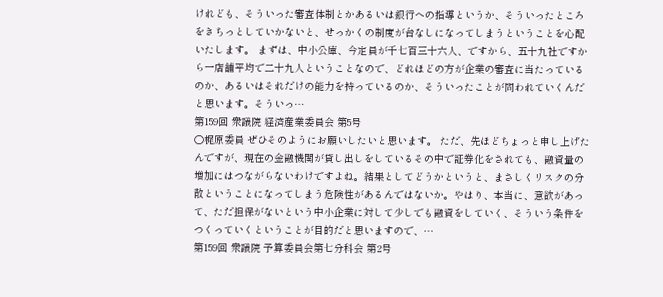けれども、そういった審査体制とかあるいは銀行への指導というか、そういったところをきちっとしていかないと、せっかくの制度が台なしになってしまうということを心配いたします。 まずは、中小公庫、今定員が千七百三十六人、ですから、五十九社ですから一店舗平均で二十九人ということなので、どれほどの方が企業の審査に当たっているのか、あるいはそれだけの能力を持っているのか、そういったことが問われていくんだと思います。そういっ…
第159回 衆議院 経済産業委員会 第5号
○梶原委員 ぜひそのようにお願いしたいと思います。 ただ、先ほどちょっと申し上げたんですが、現在の金融機関が貸し出しをしているその中で証券化をされても、融資量の増加にはつながらないわけですよね。結果としてどうかというと、まさしくリスクの分散ということになってしまう危険性があるんではないか。やはり、本当に、意欲があって、ただ担保がないという中小企業に対して少しでも融資をしていく、そういう条件をつくっていくということが目的だと思いますので、…
第159回 衆議院 予算委員会第七分科会 第2号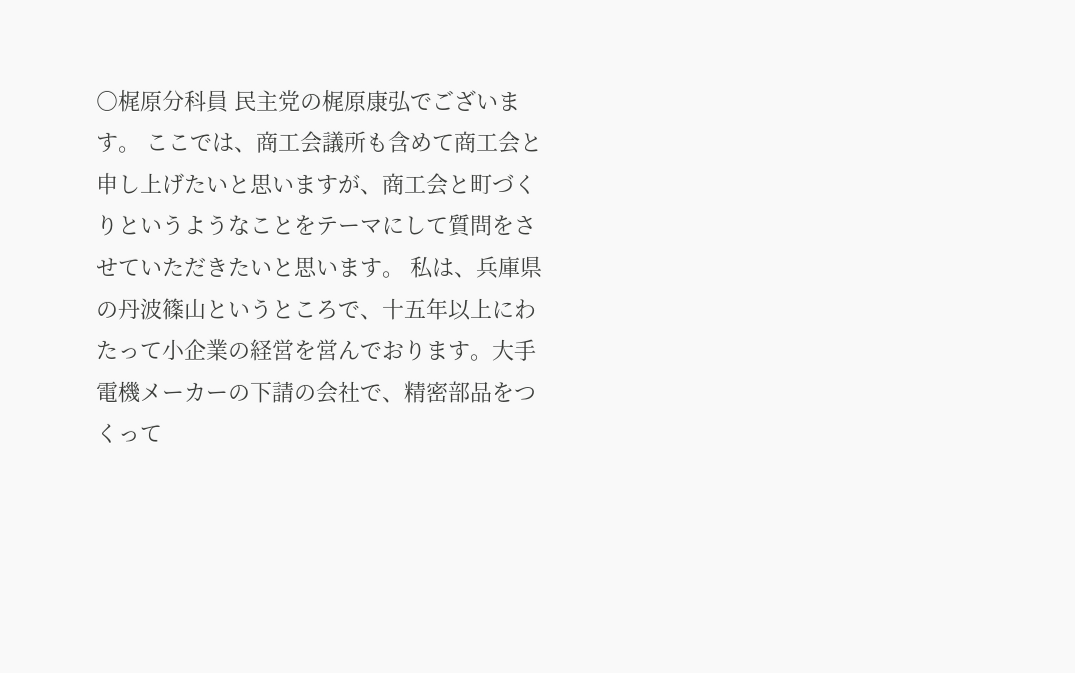○梶原分科員 民主党の梶原康弘でございます。 ここでは、商工会議所も含めて商工会と申し上げたいと思いますが、商工会と町づくりというようなことをテーマにして質問をさせていただきたいと思います。 私は、兵庫県の丹波篠山というところで、十五年以上にわたって小企業の経営を営んでおります。大手電機メーカーの下請の会社で、精密部品をつくって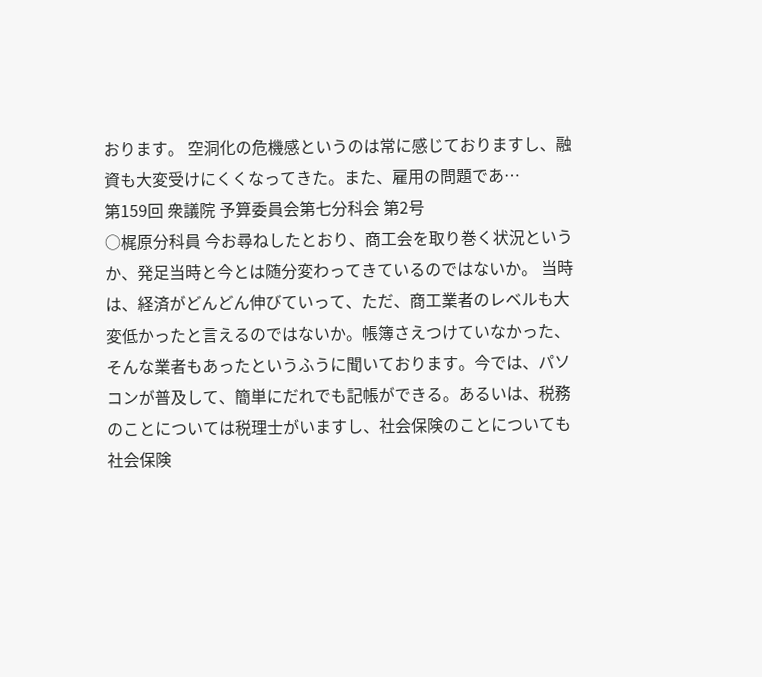おります。 空洞化の危機感というのは常に感じておりますし、融資も大変受けにくくなってきた。また、雇用の問題であ…
第159回 衆議院 予算委員会第七分科会 第2号
○梶原分科員 今お尋ねしたとおり、商工会を取り巻く状況というか、発足当時と今とは随分変わってきているのではないか。 当時は、経済がどんどん伸びていって、ただ、商工業者のレベルも大変低かったと言えるのではないか。帳簿さえつけていなかった、そんな業者もあったというふうに聞いております。今では、パソコンが普及して、簡単にだれでも記帳ができる。あるいは、税務のことについては税理士がいますし、社会保険のことについても社会保険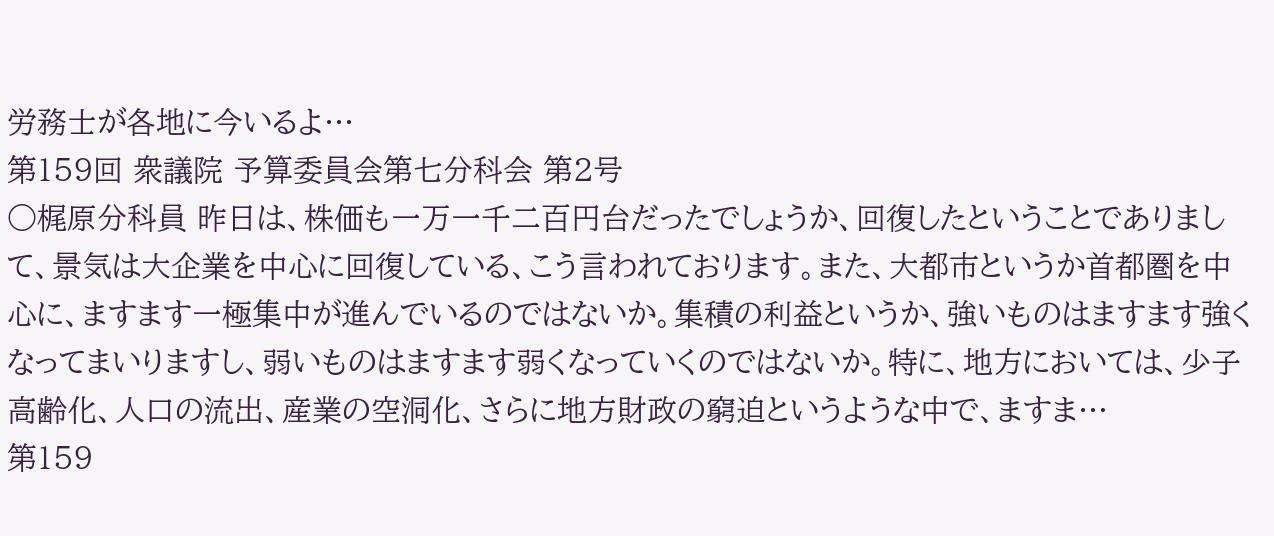労務士が各地に今いるよ…
第159回 衆議院 予算委員会第七分科会 第2号
○梶原分科員 昨日は、株価も一万一千二百円台だったでしょうか、回復したということでありまして、景気は大企業を中心に回復している、こう言われております。また、大都市というか首都圏を中心に、ますます一極集中が進んでいるのではないか。集積の利益というか、強いものはますます強くなってまいりますし、弱いものはますます弱くなっていくのではないか。特に、地方においては、少子高齢化、人口の流出、産業の空洞化、さらに地方財政の窮迫というような中で、ますま…
第159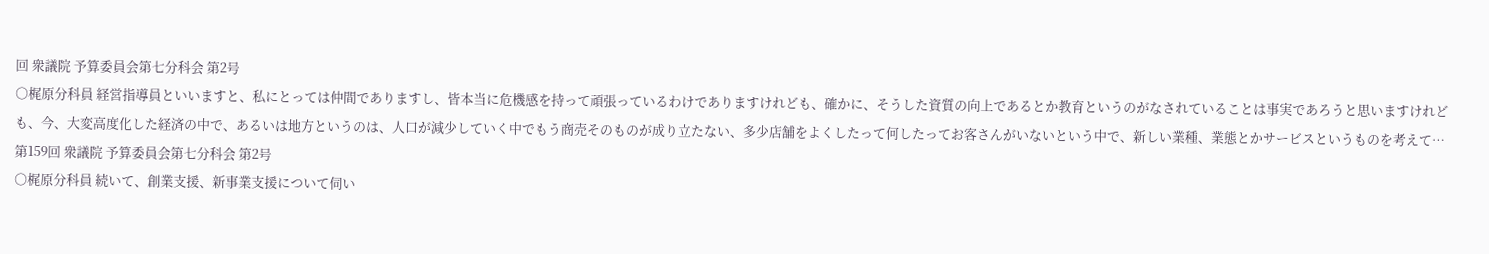回 衆議院 予算委員会第七分科会 第2号
○梶原分科員 経営指導員といいますと、私にとっては仲間でありますし、皆本当に危機感を持って頑張っているわけでありますけれども、確かに、そうした資質の向上であるとか教育というのがなされていることは事実であろうと思いますけれども、今、大変高度化した経済の中で、あるいは地方というのは、人口が減少していく中でもう商売そのものが成り立たない、多少店舗をよくしたって何したってお客さんがいないという中で、新しい業種、業態とかサービスというものを考えて…
第159回 衆議院 予算委員会第七分科会 第2号
○梶原分科員 続いて、創業支援、新事業支援について伺い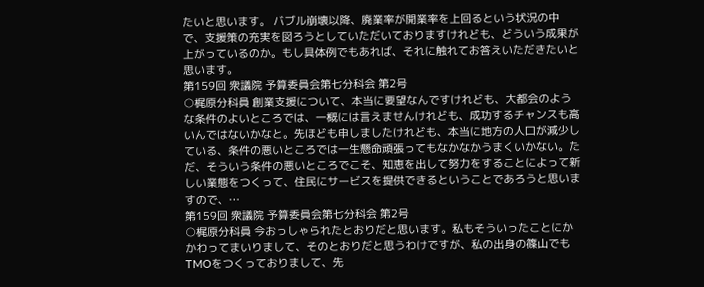たいと思います。 バブル崩壊以降、廃業率が開業率を上回るという状況の中で、支援策の充実を図ろうとしていただいておりますけれども、どういう成果が上がっているのか。もし具体例でもあれば、それに触れてお答えいただきたいと思います。
第159回 衆議院 予算委員会第七分科会 第2号
○梶原分科員 創業支援について、本当に要望なんですけれども、大都会のような条件のよいところでは、一概には言えませんけれども、成功するチャンスも高いんではないかなと。先ほども申しましたけれども、本当に地方の人口が減少している、条件の悪いところでは一生懸命頑張ってもなかなかうまくいかない。ただ、そういう条件の悪いところでこそ、知恵を出して努力をすることによって新しい業態をつくって、住民にサービスを提供できるということであろうと思いますので、…
第159回 衆議院 予算委員会第七分科会 第2号
○梶原分科員 今おっしゃられたとおりだと思います。私もそういったことにかかわってまいりまして、そのとおりだと思うわけですが、私の出身の篠山でもTMOをつくっておりまして、先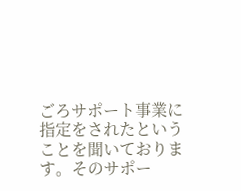ごろサポート事業に指定をされたということを聞いております。そのサポー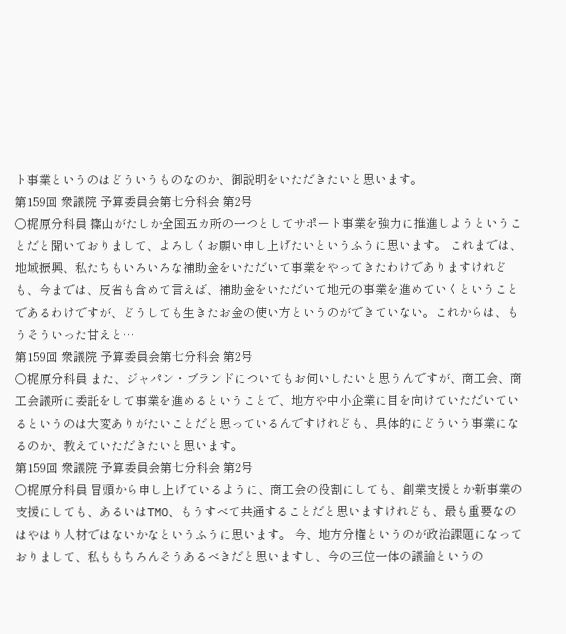ト事業というのはどういうものなのか、御説明をいただきたいと思います。
第159回 衆議院 予算委員会第七分科会 第2号
○梶原分科員 篠山がたしか全国五カ所の一つとしてサポート事業を強力に推進しようということだと聞いておりまして、よろしくお願い申し上げたいというふうに思います。 これまでは、地域振興、私たちもいろいろな補助金をいただいて事業をやってきたわけでありますけれども、今までは、反省も含めて言えば、補助金をいただいて地元の事業を進めていくということであるわけですが、どうしても生きたお金の使い方というのができていない。これからは、もうそういった甘えと…
第159回 衆議院 予算委員会第七分科会 第2号
○梶原分科員 また、ジャパン・ブランドについてもお伺いしたいと思うんですが、商工会、商工会議所に委託をして事業を進めるということで、地方や中小企業に目を向けていただいているというのは大変ありがたいことだと思っているんですけれども、具体的にどういう事業になるのか、教えていただきたいと思います。
第159回 衆議院 予算委員会第七分科会 第2号
○梶原分科員 冒頭から申し上げているように、商工会の役割にしても、創業支援とか新事業の支援にしても、あるいはTMO、もうすべて共通することだと思いますけれども、最も重要なのはやはり人材ではないかなというふうに思います。 今、地方分権というのが政治課題になっておりまして、私ももちろんそうあるべきだと思いますし、今の三位一体の議論というの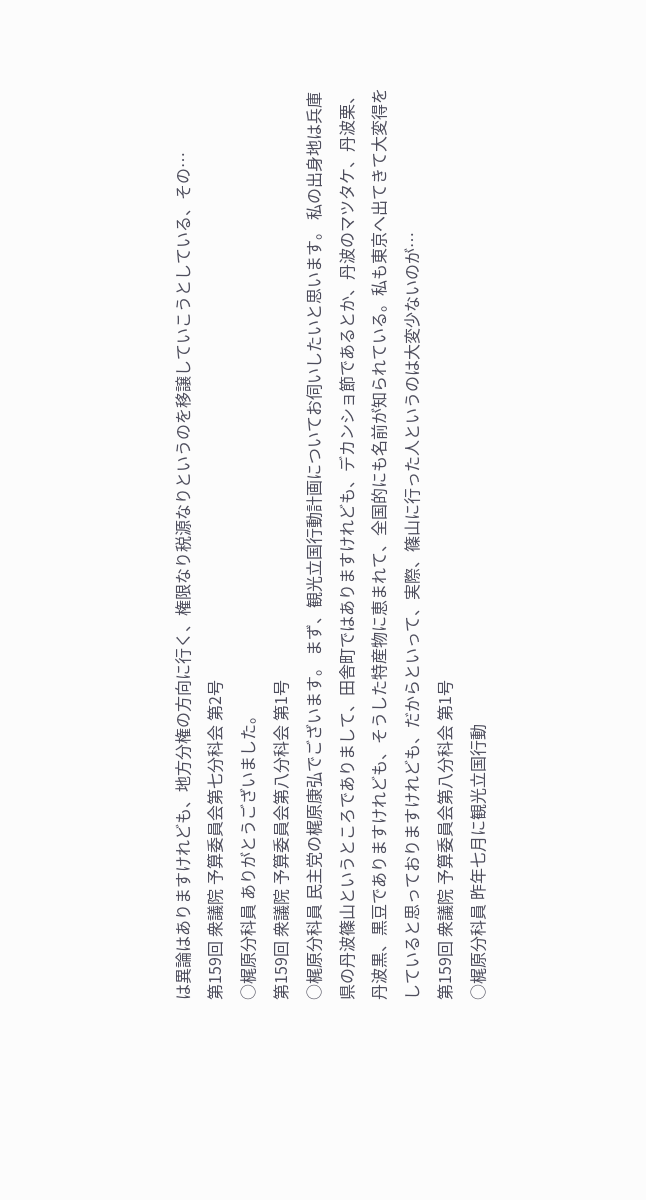は異論はありますけれども、地方分権の方向に行く、権限なり税源なりというのを移譲していこうとしている、その…
第159回 衆議院 予算委員会第七分科会 第2号
○梶原分科員 ありがとうございました。
第159回 衆議院 予算委員会第八分科会 第1号
○梶原分科員 民主党の梶原康弘でございます。 まず、観光立国行動計画についてお伺いしたいと思います。 私の出身地は兵庫県の丹波篠山というところでありまして、田舎町ではありますけれども、デカンショ節であるとか、丹波のマツタケ、丹波栗、丹波黒、黒豆でありますけれども、そうした特産物に恵まれて、全国的にも名前が知られている。私も東京へ出てきて大変得をしていると思っておりますけれども、だからといって、実際、篠山に行った人というのは大変少ないのが…
第159回 衆議院 予算委員会第八分科会 第1号
○梶原分科員 昨年七月に観光立国行動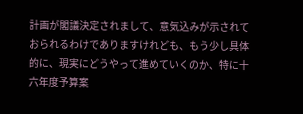計画が閣議決定されまして、意気込みが示されておられるわけでありますけれども、もう少し具体的に、現実にどうやって進めていくのか、特に十六年度予算案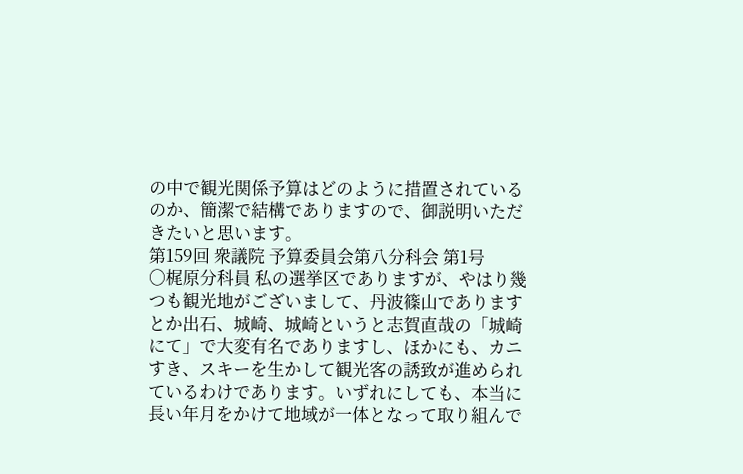の中で観光関係予算はどのように措置されているのか、簡潔で結構でありますので、御説明いただきたいと思います。
第159回 衆議院 予算委員会第八分科会 第1号
○梶原分科員 私の選挙区でありますが、やはり幾つも観光地がございまして、丹波篠山でありますとか出石、城崎、城崎というと志賀直哉の「城崎にて」で大変有名でありますし、ほかにも、カニすき、スキーを生かして観光客の誘致が進められているわけであります。いずれにしても、本当に長い年月をかけて地域が一体となって取り組んで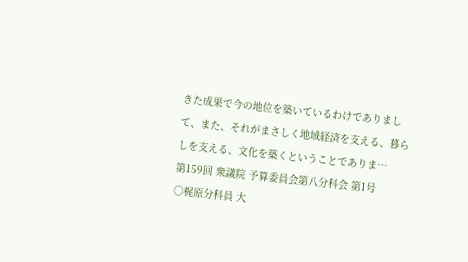きた成果で今の地位を築いているわけでありまして、また、それがまさしく地域経済を支える、暮らしを支える、文化を築くということでありま…
第159回 衆議院 予算委員会第八分科会 第1号
○梶原分科員 大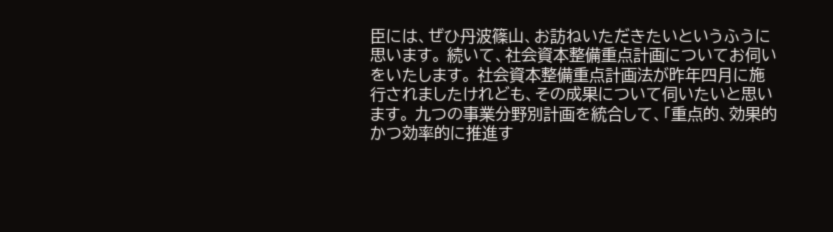臣には、ぜひ丹波篠山、お訪ねいただきたいというふうに思います。 続いて、社会資本整備重点計画についてお伺いをいたします。 社会資本整備重点計画法が昨年四月に施行されましたけれども、その成果について伺いたいと思います。 九つの事業分野別計画を統合して、「重点的、効果的かつ効率的に推進す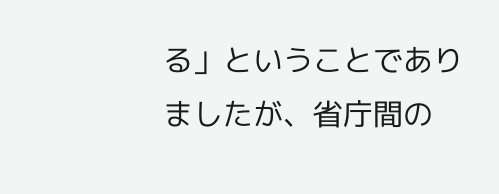る」ということでありましたが、省庁間の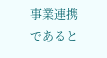事業連携であると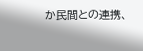か民間との連携、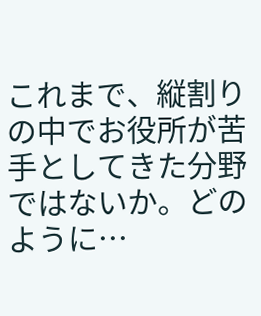これまで、縦割りの中でお役所が苦手としてきた分野ではないか。どのように…